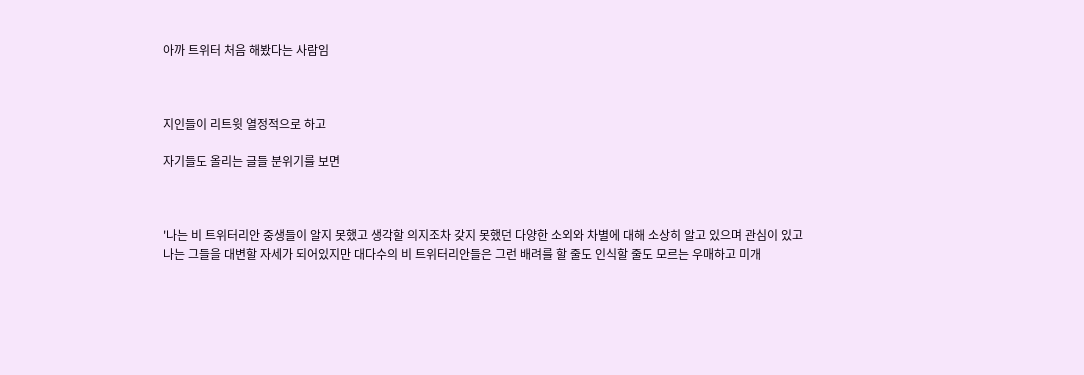아까 트위터 처음 해봤다는 사람임



지인들이 리트윗 열정적으로 하고

자기들도 올리는 글들 분위기를 보면



'나는 비 트위터리안 중생들이 알지 못했고 생각할 의지조차 갖지 못했던 다양한 소외와 차별에 대해 소상히 알고 있으며 관심이 있고
나는 그들을 대변할 자세가 되어있지만 대다수의 비 트위터리안들은 그런 배려를 할 줄도 인식할 줄도 모르는 우매하고 미개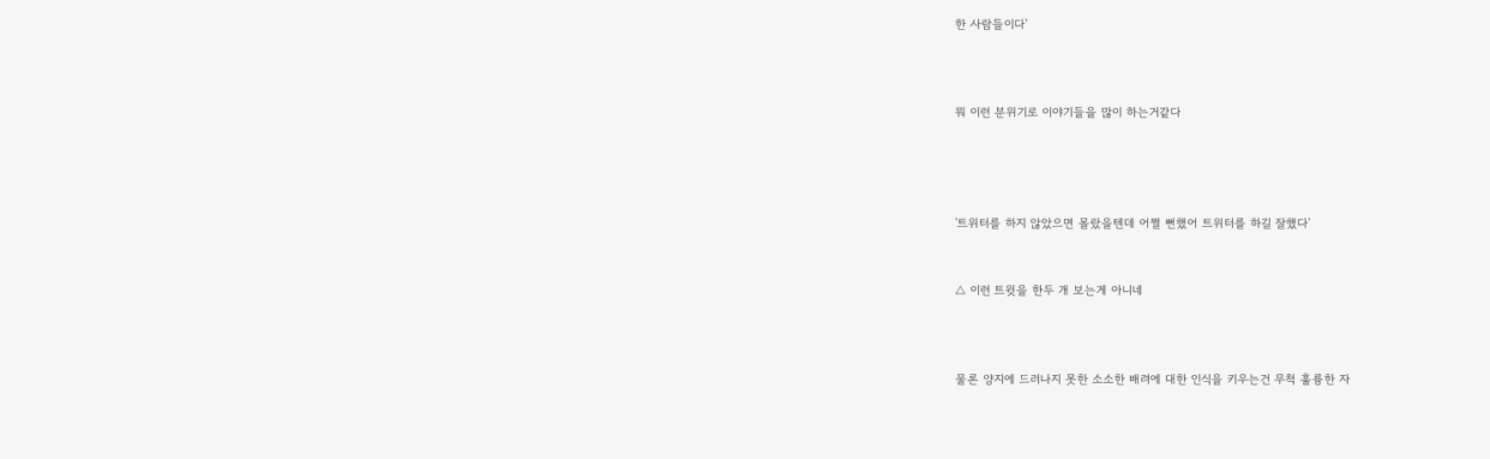한 사람들이다'



뭐 이런 분위기로 이야기들을 많이 하는거같다




'트위터를 하지 않았으면 몰랐을텐데 어쩔 뻔했어 트위터를 하길 잘했다'


△ 이런 트윗을 한두 개 보는게 아니네



물론 양지에 드러나지 못한 소소한 배려에 대한 인식을 키우는건 무척 훌륭한 자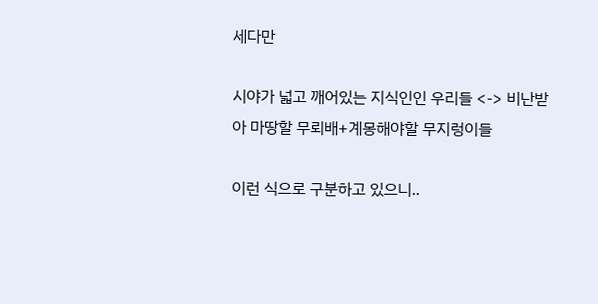세다만

시야가 넓고 깨어있는 지식인인 우리들 <-> 비난받아 마땅할 무뢰배+계몽해야할 무지렁이들

이런 식으로 구분하고 있으니..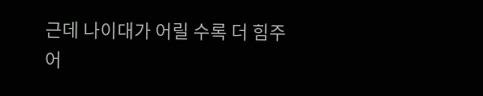근데 나이대가 어릴 수록 더 힘주어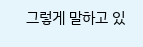그렇게 말하고 있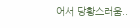어서 당황스러움..